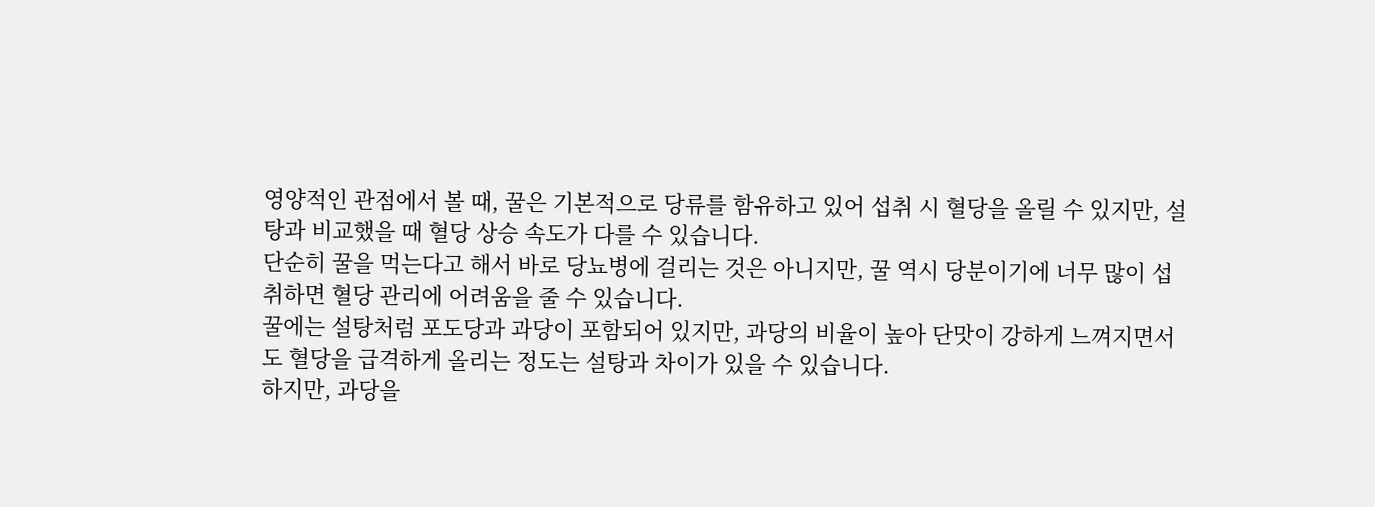영양적인 관점에서 볼 때, 꿀은 기본적으로 당류를 함유하고 있어 섭취 시 혈당을 올릴 수 있지만, 설탕과 비교했을 때 혈당 상승 속도가 다를 수 있습니다.
단순히 꿀을 먹는다고 해서 바로 당뇨병에 걸리는 것은 아니지만, 꿀 역시 당분이기에 너무 많이 섭취하면 혈당 관리에 어려움을 줄 수 있습니다.
꿀에는 설탕처럼 포도당과 과당이 포함되어 있지만, 과당의 비율이 높아 단맛이 강하게 느껴지면서도 혈당을 급격하게 올리는 정도는 설탕과 차이가 있을 수 있습니다.
하지만, 과당을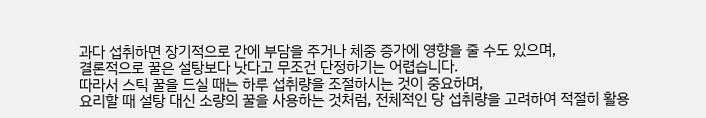과다 섭취하면 장기적으로 간에 부담을 주거나 체중 증가에 영향을 줄 수도 있으며,
결론적으로 꿀은 설탕보다 낫다고 무조건 단정하기는 어렵습니다.
따라서 스틱 꿀을 드실 때는 하루 섭취량을 조절하시는 것이 중요하며,
요리할 때 설탕 대신 소량의 꿀을 사용하는 것처럼, 전체적인 당 섭취량을 고려하여 적절히 활용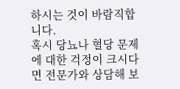하시는 것이 바람직합니다.
혹시 당뇨나 혈당 문제에 대한 걱정이 크시다면 전문가와 상담해 보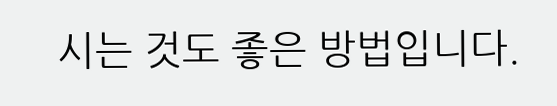시는 것도 좋은 방법입니다.